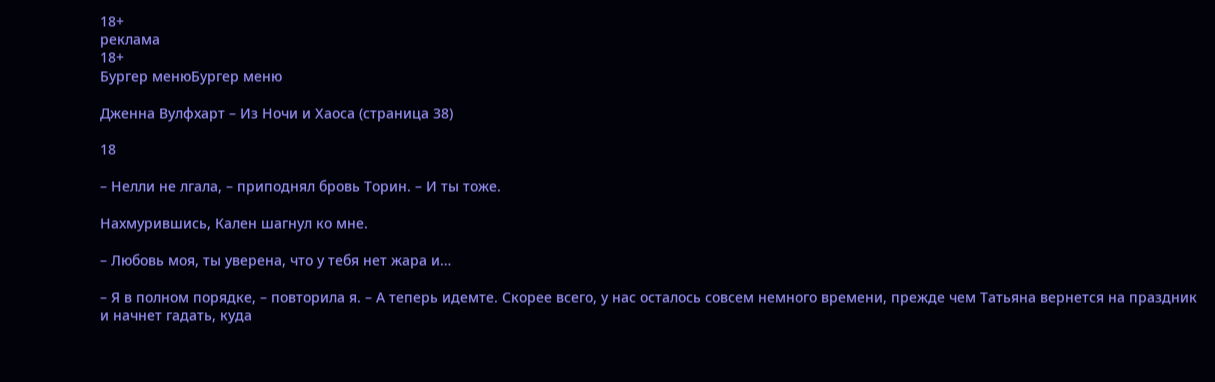18+
реклама
18+
Бургер менюБургер меню

Дженна Вулфхарт – Из Ночи и Хаоса (страница 38)

18

– Нелли не лгала, – приподнял бровь Торин. – И ты тоже.

Нахмурившись, Кален шагнул ко мне.

– Любовь моя, ты уверена, что у тебя нет жара и…

– Я в полном порядке, – повторила я. – А теперь идемте. Скорее всего, у нас осталось совсем немного времени, прежде чем Татьяна вернется на праздник и начнет гадать, куда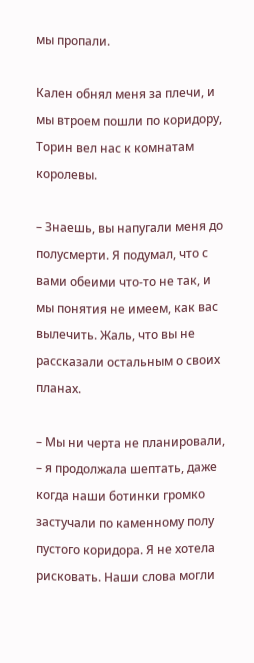мы пропали.

Кален обнял меня за плечи, и мы втроем пошли по коридору, Торин вел нас к комнатам королевы.

– Знаешь, вы напугали меня до полусмерти. Я подумал, что с вами обеими что-то не так, и мы понятия не имеем, как вас вылечить. Жаль, что вы не рассказали остальным о своих планах.

– Мы ни черта не планировали, – я продолжала шептать, даже когда наши ботинки громко застучали по каменному полу пустого коридора. Я не хотела рисковать. Наши слова могли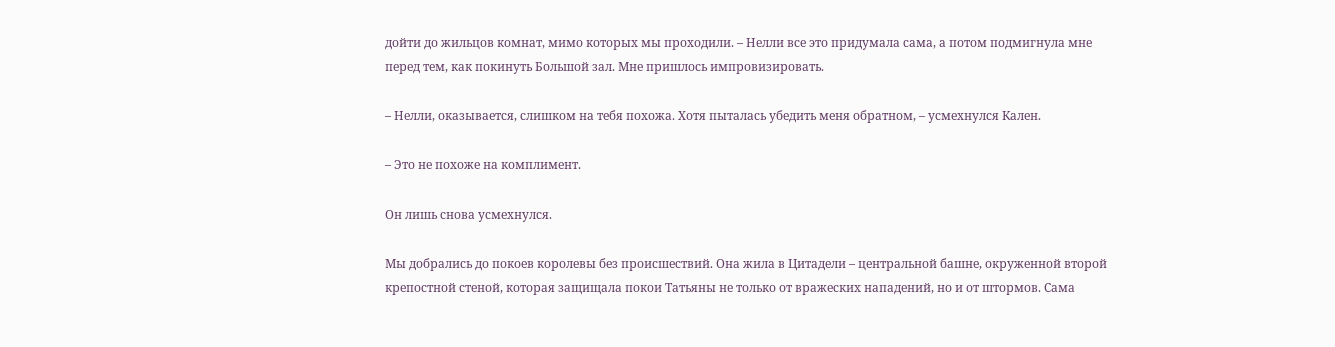дойти до жильцов комнат, мимо которых мы проходили. – Нелли все это придумала сама, а потом подмигнула мне перед тем, как покинуть Большой зал. Мне пришлось импровизировать.

– Нелли, оказывается, слишком на тебя похожа. Хотя пыталась убедить меня обратном, – усмехнулся Кален.

– Это не похоже на комплимент.

Он лишь снова усмехнулся.

Мы добрались до покоев королевы без происшествий. Она жила в Цитадели – центральной башне, окруженной второй крепостной стеной, которая защищала покои Татьяны не только от вражеских нападений, но и от штормов. Сама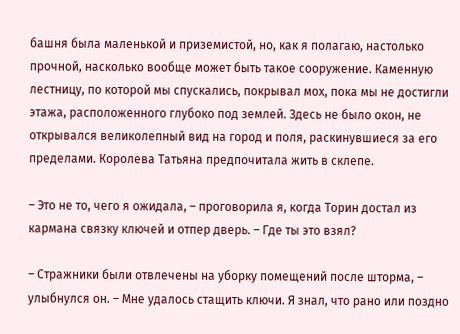башня была маленькой и приземистой, но, как я полагаю, настолько прочной, насколько вообще может быть такое сооружение. Каменную лестницу, по которой мы спускались, покрывал мох, пока мы не достигли этажа, расположенного глубоко под землей. Здесь не было окон, не открывался великолепный вид на город и поля, раскинувшиеся за его пределами. Королева Татьяна предпочитала жить в склепе.

– Это не то, чего я ожидала, – проговорила я, когда Торин достал из кармана связку ключей и отпер дверь. – Где ты это взял?

– Стражники были отвлечены на уборку помещений после шторма, – улыбнулся он. – Мне удалось стащить ключи. Я знал, что рано или поздно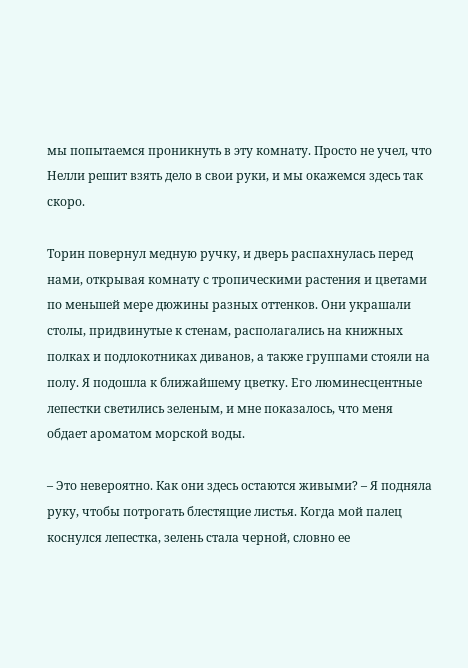мы попытаемся проникнуть в эту комнату. Просто не учел, что Нелли решит взять дело в свои руки, и мы окажемся здесь так скоро.

Торин повернул медную ручку, и дверь распахнулась перед нами, открывая комнату с тропическими растения и цветами по меньшей мере дюжины разных оттенков. Они украшали столы, придвинутые к стенам, располагались на книжных полках и подлокотниках диванов, а также группами стояли на полу. Я подошла к ближайшему цветку. Его люминесцентные лепестки светились зеленым, и мне показалось, что меня обдает ароматом морской воды.

– Это невероятно. Как они здесь остаются живыми? – Я подняла руку, чтобы потрогать блестящие листья. Когда мой палец коснулся лепестка, зелень стала черной, словно ее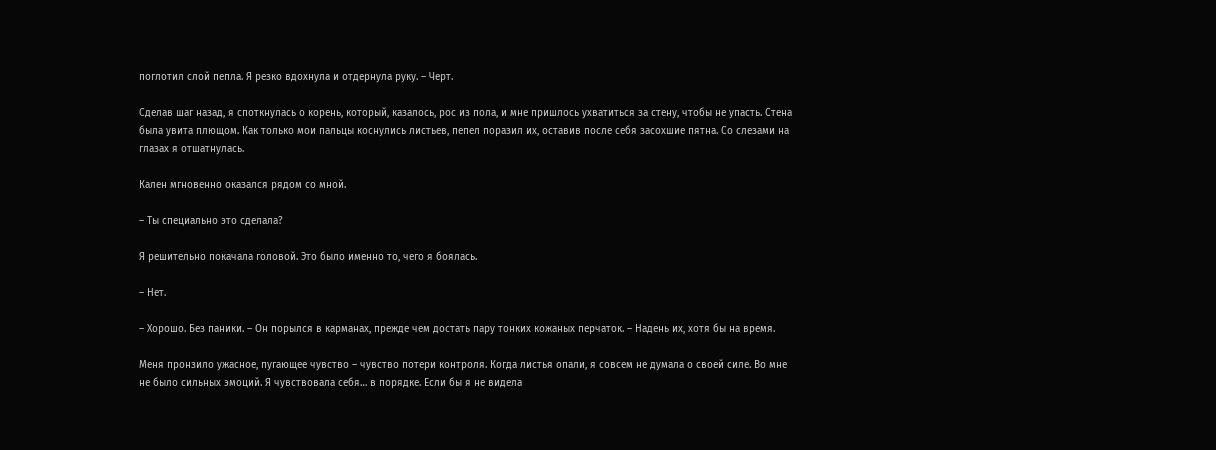поглотил слой пепла. Я резко вдохнула и отдернула руку. – Черт.

Сделав шаг назад, я споткнулась о корень, который, казалось, рос из пола, и мне пришлось ухватиться за стену, чтобы не упасть. Стена была увита плющом. Как только мои пальцы коснулись листьев, пепел поразил их, оставив после себя засохшие пятна. Со слезами на глазах я отшатнулась.

Кален мгновенно оказался рядом со мной.

– Ты специально это сделала?

Я решительно покачала головой. Это было именно то, чего я боялась.

– Нет.

– Хорошо. Без паники. – Он порылся в карманах, прежде чем достать пару тонких кожаных перчаток. – Надень их, хотя бы на время.

Меня пронзило ужасное, пугающее чувство – чувство потери контроля. Когда листья опали, я совсем не думала о своей силе. Во мне не было сильных эмоций. Я чувствовала себя… в порядке. Если бы я не видела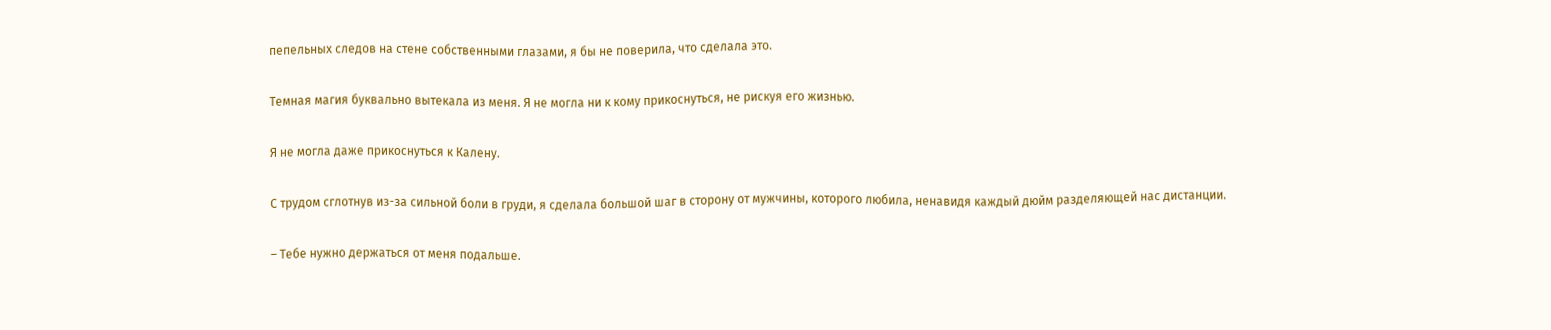пепельных следов на стене собственными глазами, я бы не поверила, что сделала это.

Темная магия буквально вытекала из меня. Я не могла ни к кому прикоснуться, не рискуя его жизнью.

Я не могла даже прикоснуться к Калену.

С трудом сглотнув из-за сильной боли в груди, я сделала большой шаг в сторону от мужчины, которого любила, ненавидя каждый дюйм разделяющей нас дистанции.

– Тебе нужно держаться от меня подальше.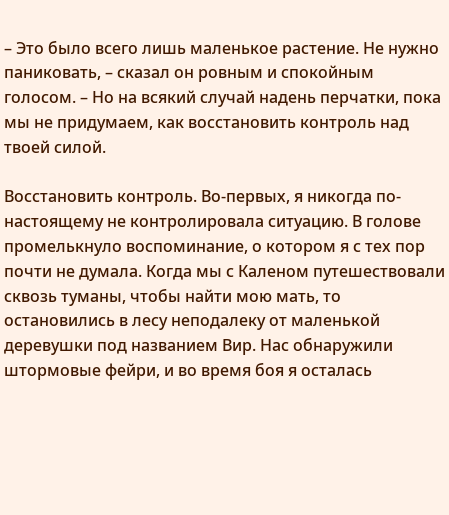– Это было всего лишь маленькое растение. Не нужно паниковать, – сказал он ровным и спокойным голосом. – Но на всякий случай надень перчатки, пока мы не придумаем, как восстановить контроль над твоей силой.

Восстановить контроль. Во-первых, я никогда по-настоящему не контролировала ситуацию. В голове промелькнуло воспоминание, о котором я с тех пор почти не думала. Когда мы с Каленом путешествовали сквозь туманы, чтобы найти мою мать, то остановились в лесу неподалеку от маленькой деревушки под названием Вир. Нас обнаружили штормовые фейри, и во время боя я осталась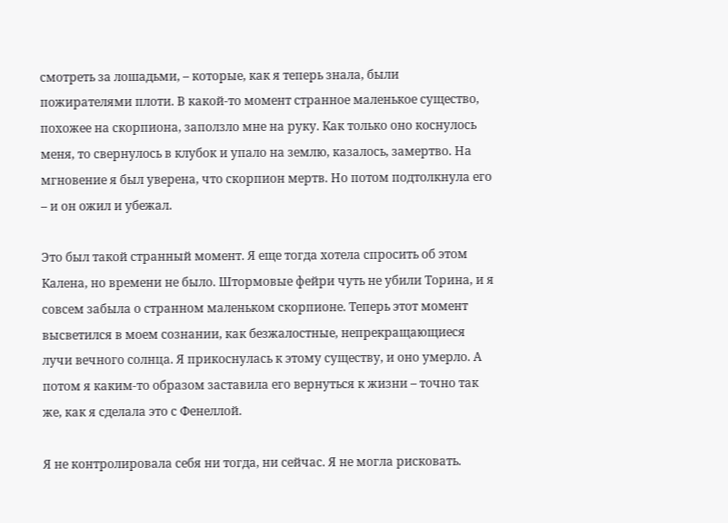смотреть за лошадьми, – которые, как я теперь знала, были пожирателями плоти. В какой-то момент странное маленькое существо, похожее на скорпиона, заползло мне на руку. Как только оно коснулось меня, то свернулось в клубок и упало на землю, казалось, замертво. На мгновение я был уверена, что скорпион мертв. Но потом подтолкнула его – и он ожил и убежал.

Это был такой странный момент. Я еще тогда хотела спросить об этом Калена, но времени не было. Штормовые фейри чуть не убили Торина, и я совсем забыла о странном маленьком скорпионе. Теперь этот момент высветился в моем сознании, как безжалостные, непрекращающиеся лучи вечного солнца. Я прикоснулась к этому существу, и оно умерло. А потом я каким-то образом заставила его вернуться к жизни – точно так же, как я сделала это с Фенеллой.

Я не контролировала себя ни тогда, ни сейчас. Я не могла рисковать.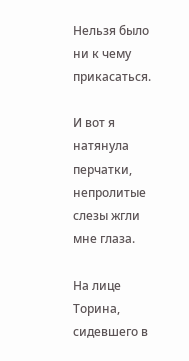Нельзя было ни к чему прикасаться.

И вот я натянула перчатки, непролитые слезы жгли мне глаза.

На лице Торина, сидевшего в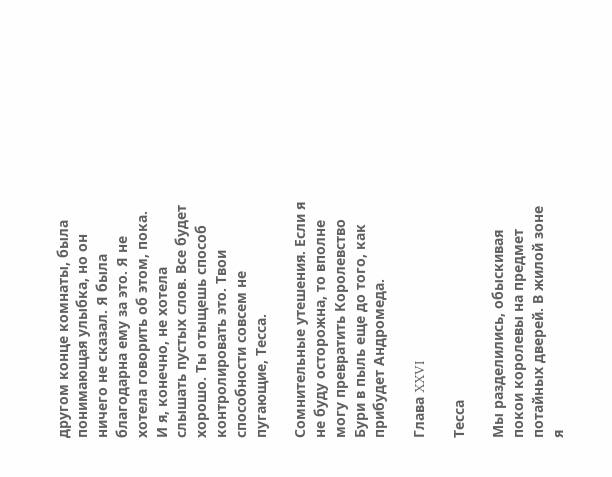другом конце комнаты, была понимающая улыбка, но он ничего не сказал. Я была благодарна ему за это. Я не хотела говорить об этом, пока. И я, конечно, не хотела слышать пустых слов. Все будет хорошо. Ты отыщешь способ контролировать это. Твои способности совсем не пугающие, Тесса.

Сомнительные утешения. Если я не буду осторожна, то вполне могу превратить Королевство Бури в пыль еще до того, как прибудет Андромеда.

Глава XXVI

Тесса

Мы разделились, обыскивая покои королевы на предмет потайных дверей. В жилой зоне я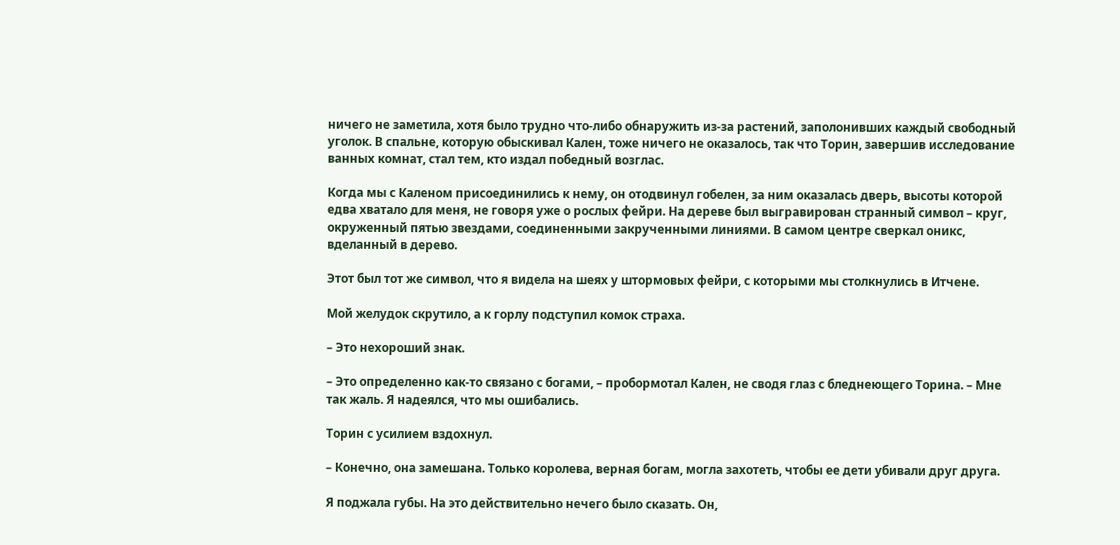ничего не заметила, хотя было трудно что-либо обнаружить из-за растений, заполонивших каждый свободный уголок. В спальне, которую обыскивал Кален, тоже ничего не оказалось, так что Торин, завершив исследование ванных комнат, стал тем, кто издал победный возглас.

Когда мы с Каленом присоединились к нему, он отодвинул гобелен, за ним оказалась дверь, высоты которой едва хватало для меня, не говоря уже о рослых фейри. На дереве был выгравирован странный символ – круг, окруженный пятью звездами, соединенными закрученными линиями. В самом центре сверкал оникс, вделанный в дерево.

Этот был тот же символ, что я видела на шеях у штормовых фейри, с которыми мы столкнулись в Итчене.

Мой желудок скрутило, а к горлу подступил комок страха.

– Это нехороший знак.

– Это определенно как-то связано с богами, – пробормотал Кален, не сводя глаз с бледнеющего Торина. – Мне так жаль. Я надеялся, что мы ошибались.

Торин с усилием вздохнул.

– Конечно, она замешана. Только королева, верная богам, могла захотеть, чтобы ее дети убивали друг друга.

Я поджала губы. На это действительно нечего было сказать. Он,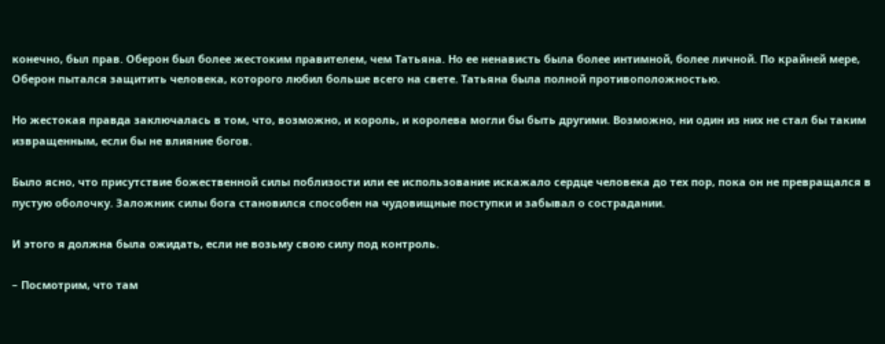конечно, был прав. Оберон был более жестоким правителем, чем Татьяна. Но ее ненависть была более интимной, более личной. По крайней мере, Оберон пытался защитить человека, которого любил больше всего на свете. Татьяна была полной противоположностью.

Но жестокая правда заключалась в том, что, возможно, и король, и королева могли бы быть другими. Возможно, ни один из них не стал бы таким извращенным, если бы не влияние богов.

Было ясно, что присутствие божественной силы поблизости или ее использование искажало сердце человека до тех пор, пока он не превращался в пустую оболочку. Заложник силы бога становился способен на чудовищные поступки и забывал о сострадании.

И этого я должна была ожидать, если не возьму свою силу под контроль.

– Посмотрим, что там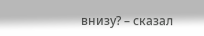внизу? – сказал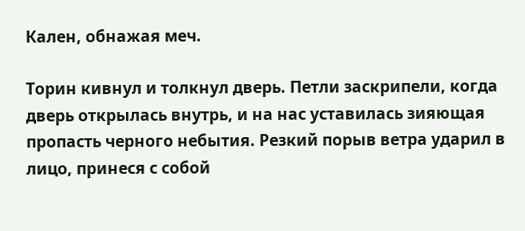Кален, обнажая меч.

Торин кивнул и толкнул дверь. Петли заскрипели, когда дверь открылась внутрь, и на нас уставилась зияющая пропасть черного небытия. Резкий порыв ветра ударил в лицо, принеся с собой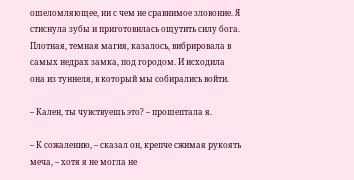ошеломляющее, ни с чем не сравнимое зловоние. Я стиснула зубы и приготовилась ощутить силу бога. Плотная, темная магия, казалось, вибрировала в самых недрах замка, под городом. И исходила она из туннеля, в который мы собирались войти.

– Кален, ты чувствуешь это? – прошептала я.

– К сожалению, – сказал он, крепче сжимая рукоять меча, – хотя я не могла не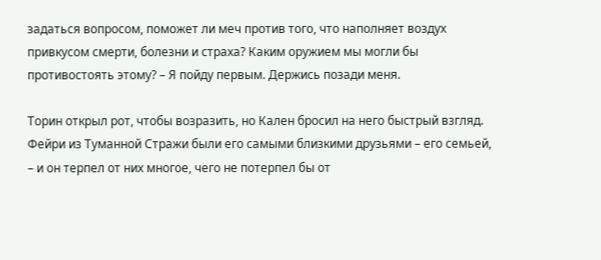задаться вопросом, поможет ли меч против того, что наполняет воздух привкусом смерти, болезни и страха? Каким оружием мы могли бы противостоять этому? – Я пойду первым. Держись позади меня.

Торин открыл рот, чтобы возразить, но Кален бросил на него быстрый взгляд. Фейри из Туманной Стражи были его самыми близкими друзьями – его семьей, – и он терпел от них многое, чего не потерпел бы от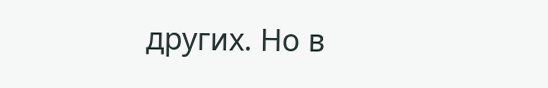других. Но в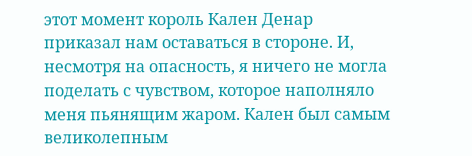этот момент король Кален Денар приказал нам оставаться в стороне. И, несмотря на опасность, я ничего не могла поделать с чувством, которое наполняло меня пьянящим жаром. Кален был самым великолепным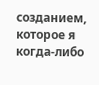созданием, которое я когда-либо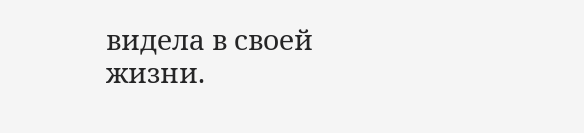видела в своей жизни.